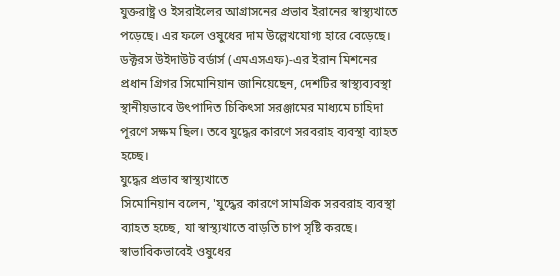যুক্তরাষ্ট্র ও ইসরাইলের আগ্রাসনের প্রভাব ইরানের স্বাস্থ্যখাতে পড়েছে। এর ফলে ওষুধের দাম উল্লেখযোগ্য হারে বেড়েছে। ডক্টরস উইদাউট বর্ডার্স (এমএসএফ)-এর ইরান মিশনের প্রধান গ্রিগর সিমোনিয়ান জানিয়েছেন, দেশটির স্বাস্থ্যব্যবস্থা স্থানীয়ভাবে উৎপাদিত চিকিৎসা সরঞ্জামের মাধ্যমে চাহিদা পূরণে সক্ষম ছিল। তবে যুদ্ধের কারণে সরবরাহ ব্যবস্থা ব্যাহত হচ্ছে।
যুদ্ধের প্রভাব স্বাস্থ্যখাতে
সিমোনিয়ান বলেন, 'যুদ্ধের কারণে সামগ্রিক সরবরাহ ব্যবস্থা ব্যাহত হচ্ছে, যা স্বাস্থ্যখাতে বাড়তি চাপ সৃষ্টি করছে। স্বাভাবিকভাবেই ওষুধের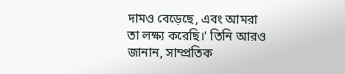দামও বেড়েছে, এবং আমরা তা লক্ষ্য করেছি।' তিনি আরও জানান, সাম্প্রতিক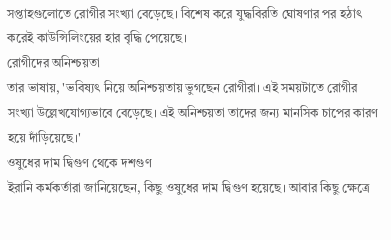সপ্তাহগুলোতে রোগীর সংখ্যা বেড়েছে। বিশেষ করে যুদ্ধবিরতি ঘোষণার পর হঠাৎ করেই কাউন্সিলিংয়ের হার বৃদ্ধি পেয়েছে।
রোগীদের অনিশ্চয়তা
তার ভাষায়, 'ভবিষ্যৎ নিয়ে অনিশ্চয়তায় ভুগছেন রোগীরা। এই সময়টাতে রোগীর সংখ্যা উল্লেখযোগ্যভাবে বেড়েছে। এই অনিশ্চয়তা তাদের জন্য মানসিক চাপের কারণ হয়ে দাঁড়িয়েছে।'
ওষুধের দাম দ্বিগুণ থেকে দশগুণ
ইরানি কর্মকর্তারা জানিয়েছেন, কিছু ওষুধের দাম দ্বিগুণ হয়েছে। আবার কিছু ক্ষেত্রে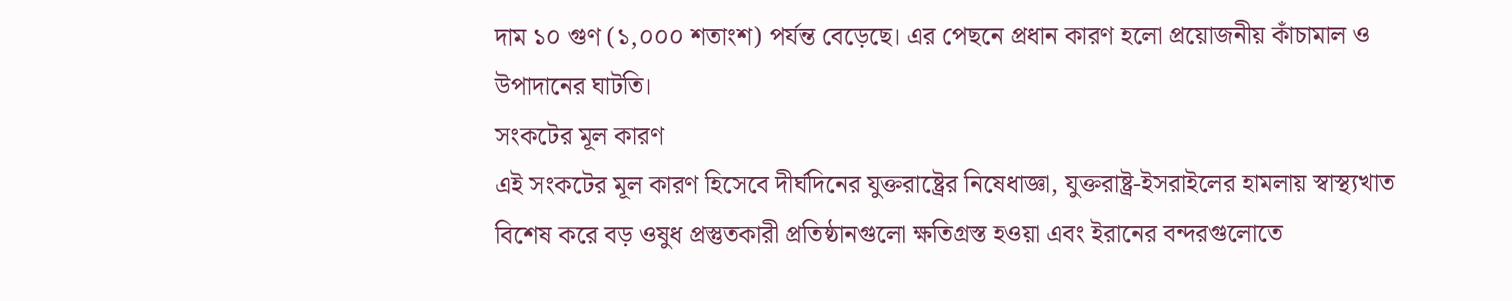দাম ১০ গুণ (১,০০০ শতাংশ) পর্যন্ত বেড়েছে। এর পেছনে প্রধান কারণ হলো প্রয়োজনীয় কাঁচামাল ও উপাদানের ঘাটতি।
সংকটের মূল কারণ
এই সংকটের মূল কারণ হিসেবে দীর্ঘদিনের যুক্তরাষ্ট্রের নিষেধাজ্ঞা, যুক্তরাষ্ট্র-ইসরাইলের হামলায় স্বাস্থ্যখাত বিশেষ করে বড় ওষুধ প্রস্তুতকারী প্রতিষ্ঠানগুলো ক্ষতিগ্রস্ত হওয়া এবং ইরানের বন্দরগুলোতে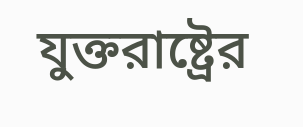যুক্তরাষ্ট্রের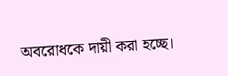অবরোধকে দায়ী করা হচ্ছে।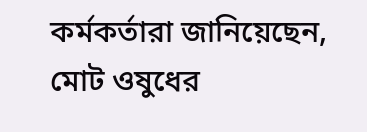কর্মকর্তারা জানিয়েছেন, মোট ওষুধের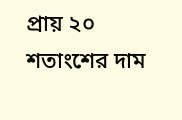প্রায় ২০ শতাংশের দাম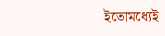ইতোমধ্যেই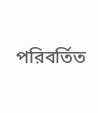পরিবর্তিত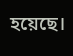হয়েছে।